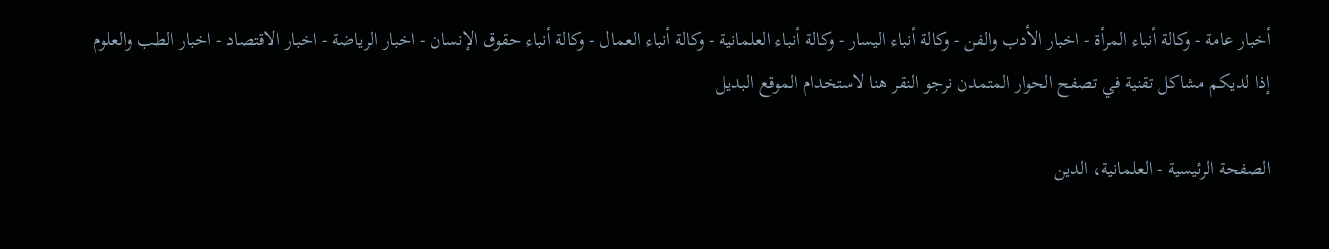أخبار عامة - وكالة أنباء المرأة - اخبار الأدب والفن - وكالة أنباء اليسار - وكالة أنباء العلمانية - وكالة أنباء العمال - وكالة أنباء حقوق الإنسان - اخبار الرياضة - اخبار الاقتصاد - اخبار الطب والعلوم
إذا لديكم مشاكل تقنية في تصفح الحوار المتمدن نرجو النقر هنا لاستخدام الموقع البديل

الصفحة الرئيسية - العلمانية، الدين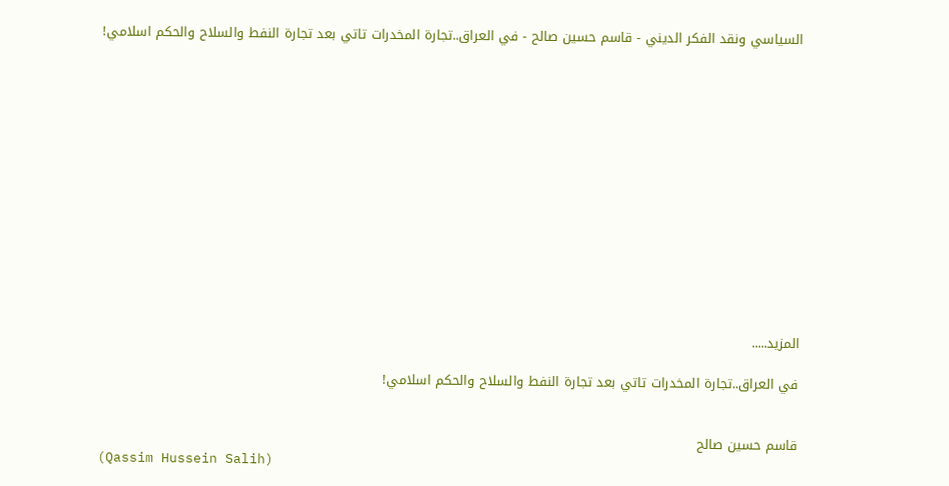السياسي ونقد الفكر الديني - قاسم حسين صالح - في العراق..تجارة المخدرات تاتي بعد تجارة النفط والسلاح والحكم اسلامي!














المزيد.....

في العراق..تجارة المخدرات تاتي بعد تجارة النفط والسلاح والحكم اسلامي!


قاسم حسين صالح
(Qassim Hussein Salih)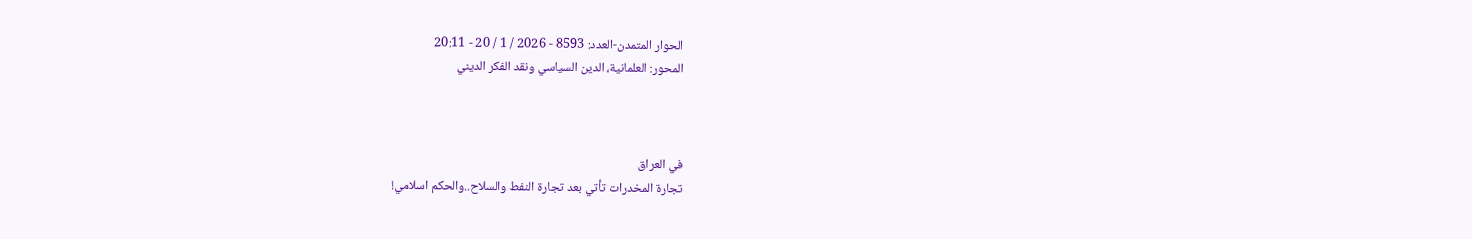الحوار المتمدن-العدد: 8593 - 2026 / 1 / 20 - 20:11
المحور: العلمانية، الدين السياسي ونقد الفكر الديني



في العراق
تجارة المخدرات تأتي بعد تجارة النفط والسلاح..والحكم اسلامي!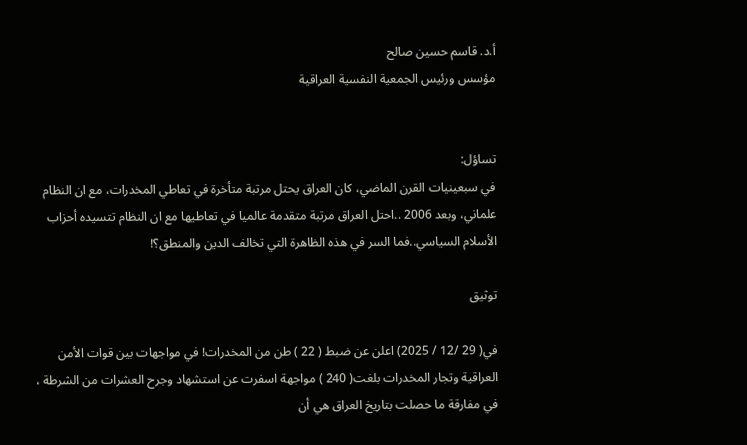أ.د. قاسم حسين صالح
مؤسس ورئيس الجمعية النفسية العراقية


تساؤل:
في سبعينيات القرن الماضي، كان العراق يحتل مرتبة متأخرة في تعاطي المخدرات، مع ان النظام علماني، وبعد 2006 ..احتل العراق مرتبة متقدمة عالميا في تعاطيها مع ان النظام تتسيده أحزاب الأسلام السياسي..فما السر في هذه الظاهرة التي تخالف الدين والمنطق؟!

توثيق

في( 29 /12 / 2025) اعلن عن ضبط ( 22 ) طن من المخدرات! في مواجهات بين قوات الأمن العراقية وتجار المخدرات بلغت( 240 ) مواجهة اسفرت عن استشهاد وجرح العشرات من الشرطة ، في مفارقة ما حصلت بتاريخ العراق هي أن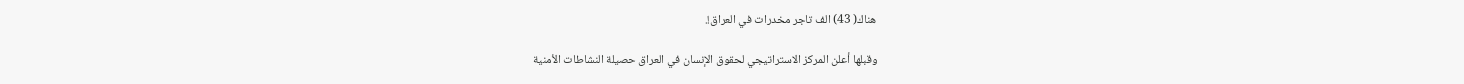هناك( 43) الف تاجر مخدرات في العراق!.

وقبلها أعلن المركز الاستراتيجي لحقوق الإنسان في العراق حصيلة النشاطات الأمنية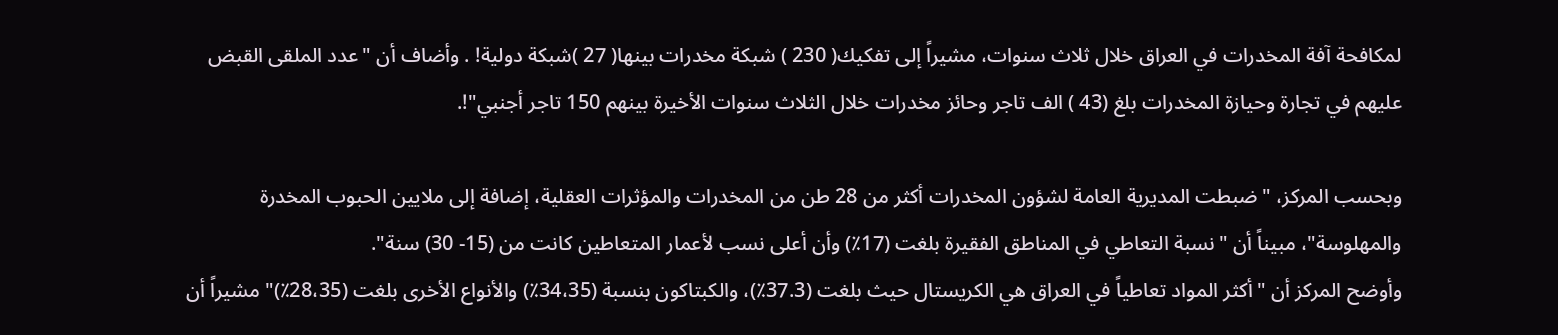لمكافحة آفة المخدرات في العراق خلال ثلاث سنوات، مشيراً إلى تفكيك( 230 ) شبكة مخدرات بينها( 27 )شبكة دولية! . وأضاف أن "عدد الملقى القبض عليهم في تجارة وحيازة المخدرات بلغ (43 ) الف تاجر وحائز مخدرات خلال الثلاث سنوات الأخيرة بينهم 150 تاجر أجنبي"!.

وبحسب المركز، "ضبطت المديرية العامة لشؤون المخدرات أكثر من 28 طن من المخدرات والمؤثرات العقلية، إضافة إلى ملايين الحبوب المخدرة والمهلوسة"، مبيناً أن "نسبة التعاطي في المناطق الفقيرة بلغت (17٪) وأن أعلى نسب لأعمار المتعاطين كانت من (15- 30) سنة".
وأوضح المركز أن "أكثر المواد تعاطياً في العراق هي الكريستال حيث بلغت (37.3٪)، والكبتاكون بنسبة (34،35٪) والأنواع الأخرى بلغت (28،35٪)" مشيراً أن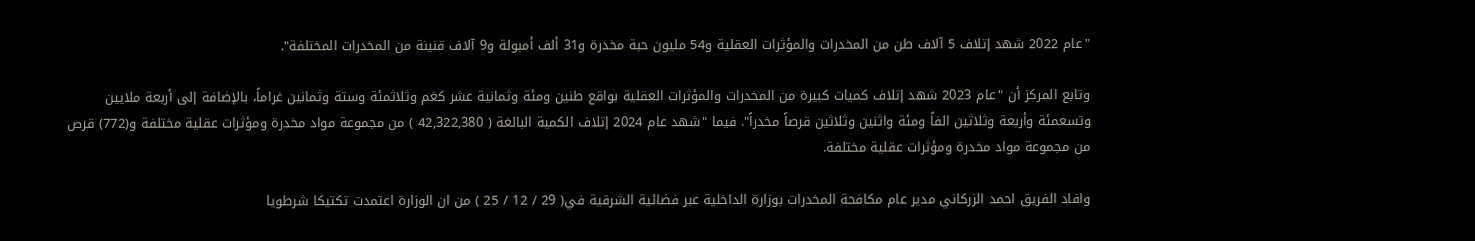"عام 2022 شهد إتلاف 5 آلاف طن من المخدرات والمؤثرات العقلية و54 مليون حبة مخدرة و31 ألف أمبولة و9 آلاف قنينة من المخدرات المختلفة".

وتابع المركز أن "عام 2023 شهد إتلاف كميات كبيرة من المخدرات والمؤثرات العقلية بواقع طنين ومئة وثمانية عشر كغم وثلاثمئة وستة وثمانين غراماً، بالإضافة إلى أربعة ملايين وتسعمئة وأربعة وثلاثين الفاً ومئة واثنين وثلاثين قرصاً مخدراً". فيما "شهد عام 2024 إتلاف الكمية البالغة ( 42,322,380 ) من مجموعة مواد مخدرة ومؤثرات عقلية مختلفة و(772) قرص من مجموعة مواد مخدرة ومؤثرات عقلية مختلفة.

وافاد الفريق احمد الزركاني مدير عام مكافحة المخدرات بوزارة الداخلية عبر فضائية الشرقية في( 29 / 12 / 25 ) من ان الوزارة اعتمدت تكتيكا شرطويا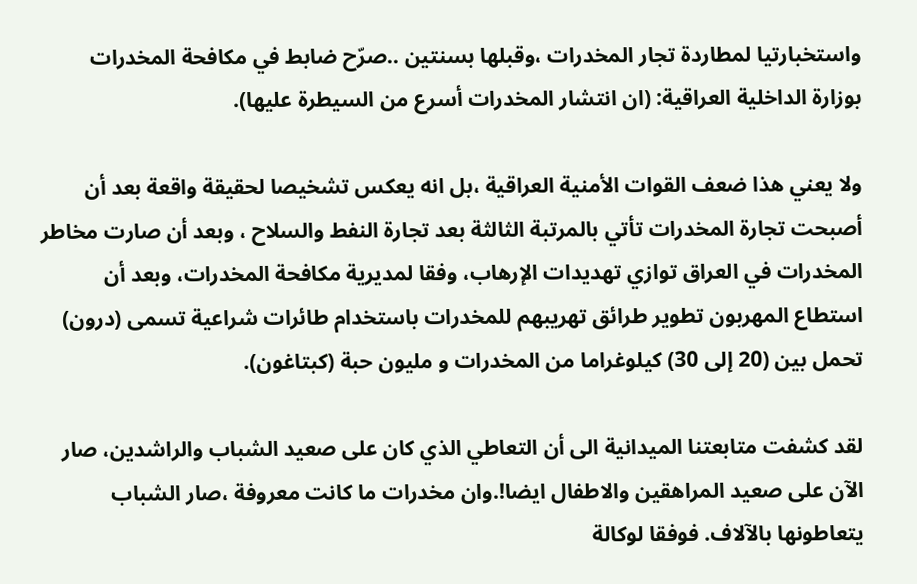واستخبارتيا لمطاردة تجار المخدرات ،وقبلها بسنتين ..صرّح ضابط في مكافحة المخدرات بوزارة الداخلية العراقية: (ان انتشار المخدرات أسرع من السيطرة عليها).

ولا يعني هذا ضعف القوات الأمنية العراقية ،بل انه يعكس تشخيصا لحقيقة واقعة بعد أن أصبحت تجارة المخدرات تأتي بالمرتبة الثالثة بعد تجارة النفط والسلاح ، وبعد أن صارت مخاطر المخدرات في العراق توازي تهديدات الإرهاب، وفقا لمديرية مكافحة المخدرات، وبعد أن استطاع المهربون تطوير طرائق تهريبهم للمخدرات باستخدام طائرات شراعية تسمى (درون) تحمل بين (20 إلى 30) كيلوغراما من المخدرات و مليون حبة (كبتاغون).

لقد كشفت متابعتنا الميدانية الى أن التعاطي الذي كان على صعيد الشباب والراشدين، صار الآن على صعيد المراهقين والاطفال ايضا!.وان مخدرات ما كانت معروفة ،صار الشباب يتعاطونها بالآلاف. فوفقا لوكالة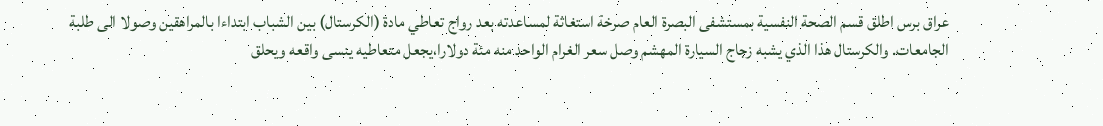عراق برس اطلق قسم الصحة النفسية بمستشفى البصرة العام صرخة استغاثة لمساعدته بعد رواج تعاطي مادة (الكرستال) بين الشباب ابتداءا بالمراهقين وصولا الى طلبة الجامعات. والكرستال هذا الذي يشبه زجاج السيارة المهشم وصل سعر الغرام الواحد منه مئة دولارا،يجعل متعاطيه ينسى واقعه ويحلق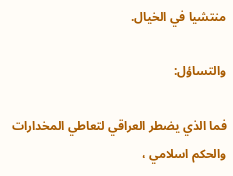منتشيا في الخيال.

والتساؤل:

فما الذي يضطر العراقي لتعاطي المخدارات والحكم اسلامي ،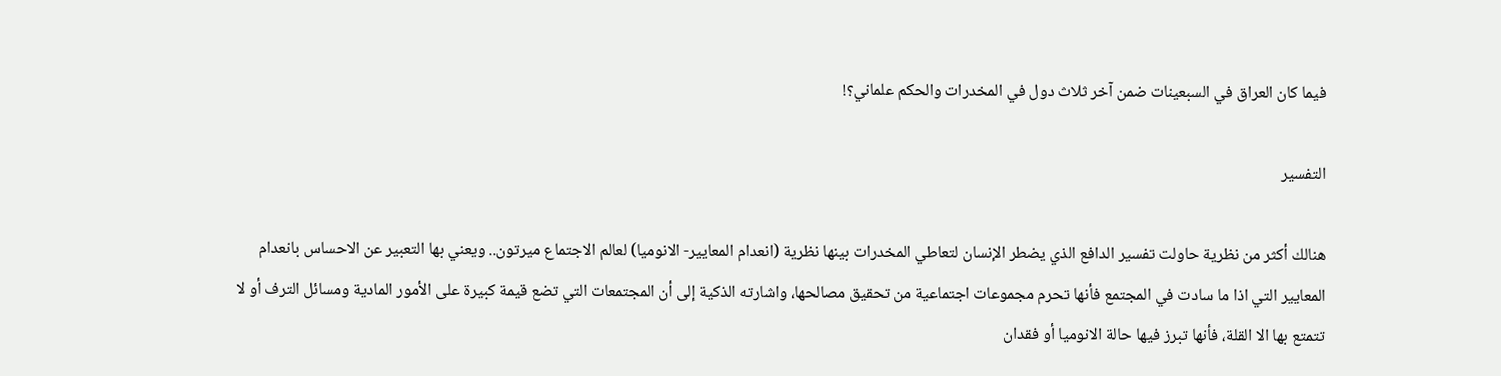فيما كان العراق في السبعينات ضمن آخر ثلاث دول في المخدرات والحكم علماني؟!

التفسير

هنالك أكثر من نظرية حاولت تفسير الدافع الذي يضطر الإنسان لتعاطي المخدرات بينها نظرية (انعدام المعايير- الانوميا) لعالم الاجتماع ميرتون.. ويعني بها التعبير عن الاحساس بانعدام المعايير التي اذا ما سادت في المجتمع فأنها تحرم مجموعات اجتماعية من تحقيق مصالحها، واشارته الذكية إلى أن المجتمعات التي تضع قيمة كبيرة على الأمور المادية ومسائل الترف أو لا تتمتع بها الا القلة، فأنها تبرز فيها حالة الانوميا أو فقدان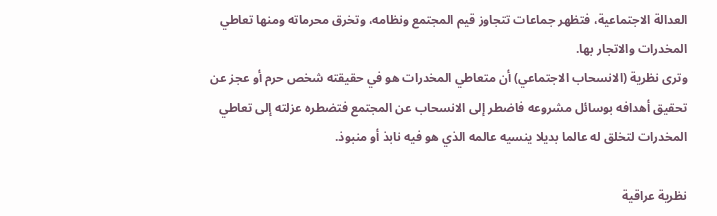العدالة الاجتماعية، فتظهر جماعات تتجاوز قيم المجتمع ونظامه، وتخرق محرماته ومنها تعاطي المخدرات والاتجار بها.
وترى نظرية (الانسحاب الاجتماعي) أن متعاطي المخدرات هو في حقيقته شخص حرم أو عجز عن تحقيق أهدافه بوسائل مشروعه فاضطر إلى الانسحاب عن المجتمع فتضطره عزلته إلى تعاطي المخدرات لتخلق له عالما بديلا ينسيه عالمه الذي هو فيه نابذ أو منبوذ.

نظرية عراقية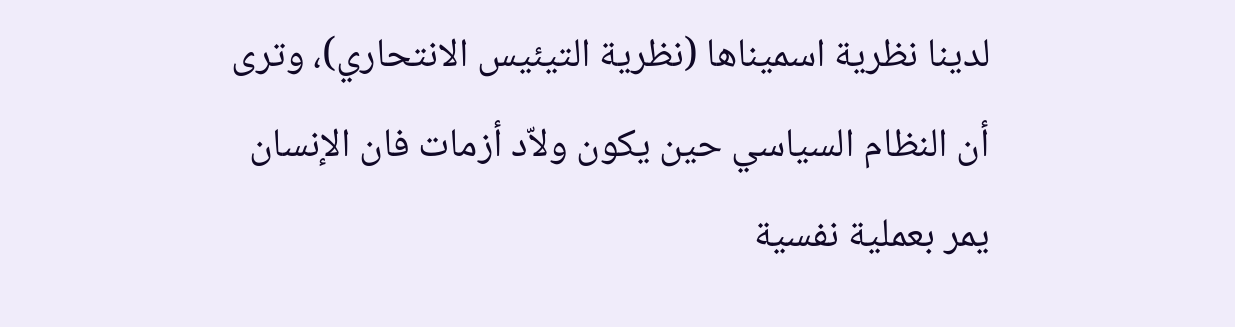لدينا نظرية اسميناها (نظرية التيئيس الانتحاري)، وترى أن النظام السياسي حين يكون ولاّد أزمات فان الإنسان يمر بعملية نفسية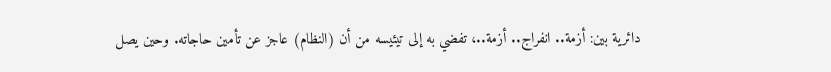دائرية بين: أزمة.. انفراج.. أزمة..، تفضي به إلى تيئيسه من أن (النظام) عاجز عن تأمين حاجاته. وحين يصل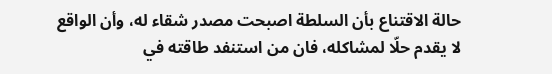حالة الاقتناع بأن السلطة اصبحت مصدر شقاء له، وأن الواقع لا يقدم حلّا لمشاكله، فان من استنفد طاقته في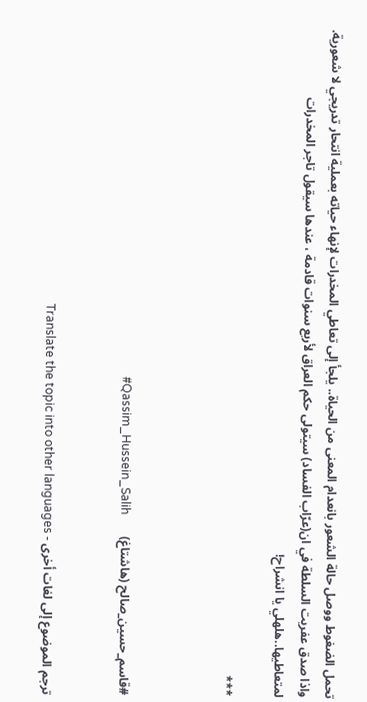تحمل الضغوط ووصل حالة الشعور بانعدام المعنى من الحياة.. يلجأ إلى تعاطي المخدرات لإنهاء حياته بعملية انتحار تدريجي لا شعورية.
واذا صدق عفريت السلطة في ان(عرّاب الفساد) سيتولى حكم العراق لأربع سنوات قادمة ، عندها سيقول تاجر المخدرات لمتعاطيها..هلهلي يا انشراح!

***



#قاسم_حسين_صالح (هاشتاغ)       Qassim_Hussein_Salih#


ترجم الموضوع إلى لغات أخرى - Translate the topic into other languages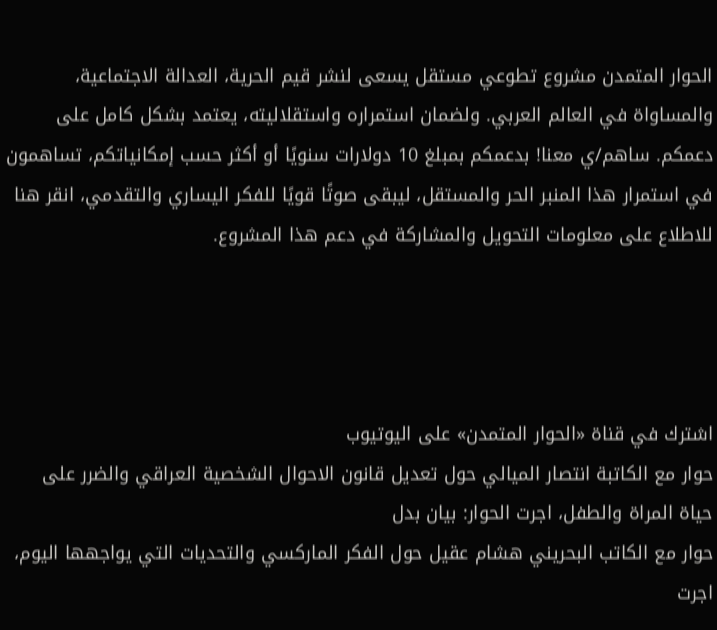الحوار المتمدن مشروع تطوعي مستقل يسعى لنشر قيم الحرية، العدالة الاجتماعية، والمساواة في العالم العربي. ولضمان استمراره واستقلاليته، يعتمد بشكل كامل على دعمكم. ساهم/ي معنا! بدعمكم بمبلغ 10 دولارات سنويًا أو أكثر حسب إمكانياتكم، تساهمون في استمرار هذا المنبر الحر والمستقل، ليبقى صوتًا قويًا للفكر اليساري والتقدمي، انقر هنا للاطلاع على معلومات التحويل والمشاركة في دعم هذا المشروع.




اشترك في قناة «الحوار المتمدن» على اليوتيوب
حوار مع الكاتبة انتصار الميالي حول تعديل قانون الاحوال الشخصية العراقي والضرر على حياة المراة والطفل، اجرت الحوار: بيان بدل
حوار مع الكاتب البحريني هشام عقيل حول الفكر الماركسي والتحديات التي يواجهها اليوم، اجرت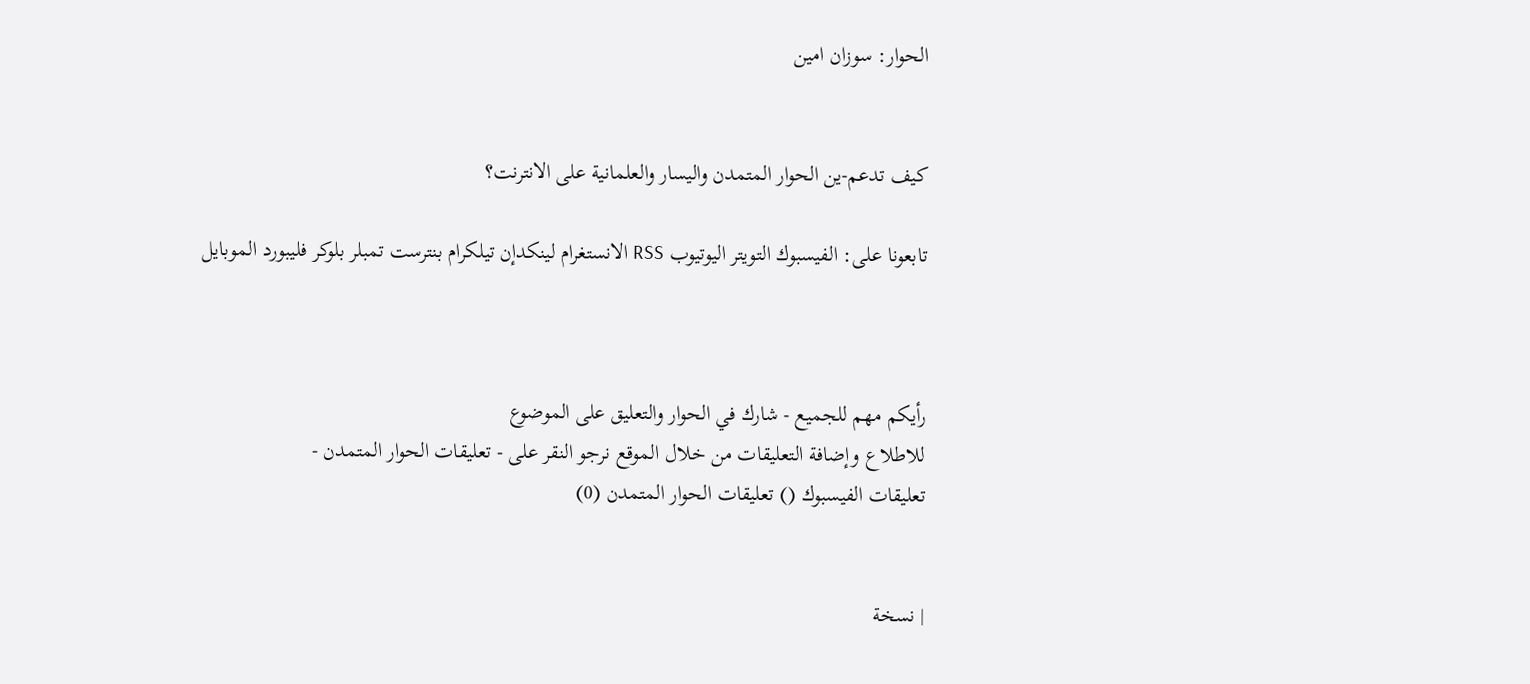الحوار: سوزان امين


كيف تدعم-ين الحوار المتمدن واليسار والعلمانية على الانترنت؟

تابعونا على: الفيسبوك التويتر اليوتيوب RSS الانستغرام لينكدإن تيلكرام بنترست تمبلر بلوكر فليبورد الموبايل



رأيكم مهم للجميع - شارك في الحوار والتعليق على الموضوع
للاطلاع وإضافة التعليقات من خلال الموقع نرجو النقر على - تعليقات الحوار المتمدن -
تعليقات الفيسبوك () تعليقات الحوار المتمدن (0)


| نسخة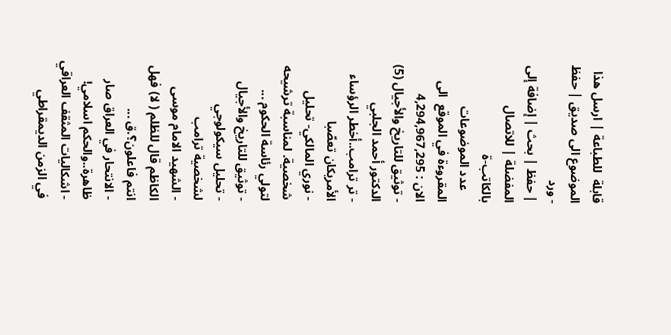قابلة  للطباعة | ارسل هذا الموضوع الى صديق | حفظ - ورد
| حفظ | بحث | إضافة إلى المفضلة | للاتصال بالكاتب-ة
    عدد الموضوعات  المقروءة في الموقع  الى الان : 4,294,967,295
- توثيق للتاريخ والأجيال (5) الدكتور أحمد الجلبي
- تر ترامب..أخطر الرؤساء الأمريكان تعصّبا
- نوري المالكي- تحليل شخصية. لمناسبة ترشيحه لتولي رئاسة الحكوم ...
- توثيق للتاريخ والأجيال
- تحليل سيكولوجي لشخصية ترامب
- الشهيد الامام موسى الكاظم قال للظلم ( لا) فهل انتم فاعلون؟.ق ...
- الانتحار في العراق صار ظاهرة..والحكم اسلامي!
- اشكاليات المثقف العراقي في الزمن الديمقراطي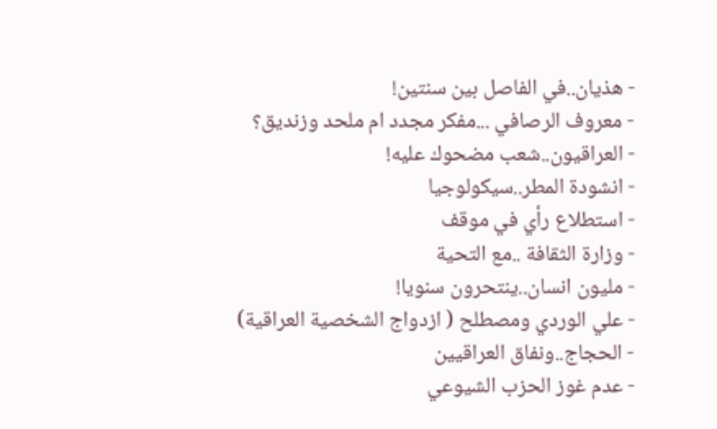- هذيان..في الفاصل بين سنتين!
- معروف الرصافي ...مفكر مجدد ام ملحد وزنديق؟
- العراقيون..شعب مضحوك عليه!
- انشودة المطر..سيكولوجيا
- استطلاع رأي في موقف
- وزارة الثقافة ..مع التحية
- مليون انسان..ينتحرون سنويا!
- علي الوردي ومصطلح ( ازدواج الشخصية العراقية)
- الحجاج..ونفاق العراقيين
- عدم غوز الحزب الشيوعي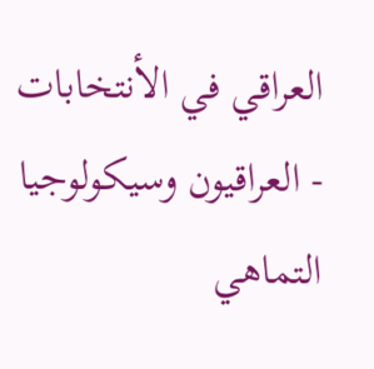العراقي في الأنتخابات
- العراقيون وسيكولوجيا التماهي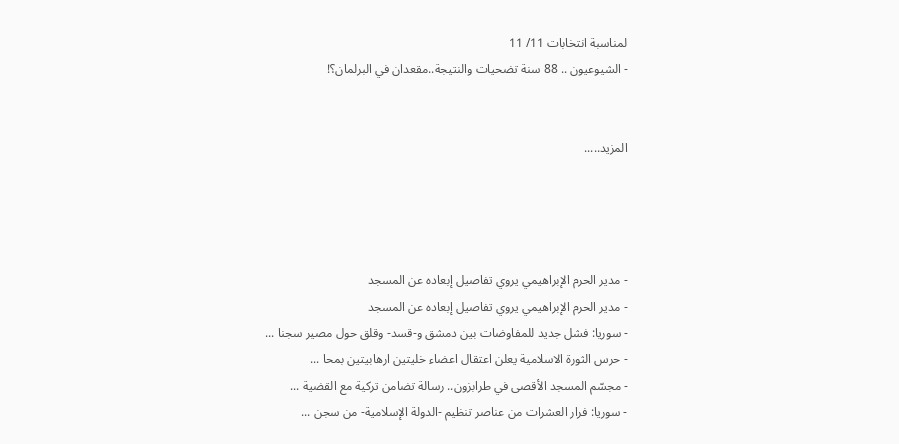لمناسبة انتخابات 11/ 11
- الشيوعيون .. 88 سنة تضحيات والنتيجة..مقعدان في البرلمان؟!


المزيد.....




- مدير الحرم الإبراهيمي يروي تفاصيل إبعاده عن المسجد
- مدير الحرم الإبراهيمي يروي تفاصيل إبعاده عن المسجد
- سوريا: فشل جديد للمفاوضات بين دمشق و-قسد- وقلق حول مصير سجنا ...
- حرس الثورة الاسلامية يعلن اعتقال اعضاء خليتين ارهابيتين بمحا ...
- مجسّم المسجد الأقصى في طرابزون.. رسالة تضامن تركية مع القضية ...
- سوريا: فرار العشرات من عناصر تنظيم -الدولة الإسلامية- من سجن ...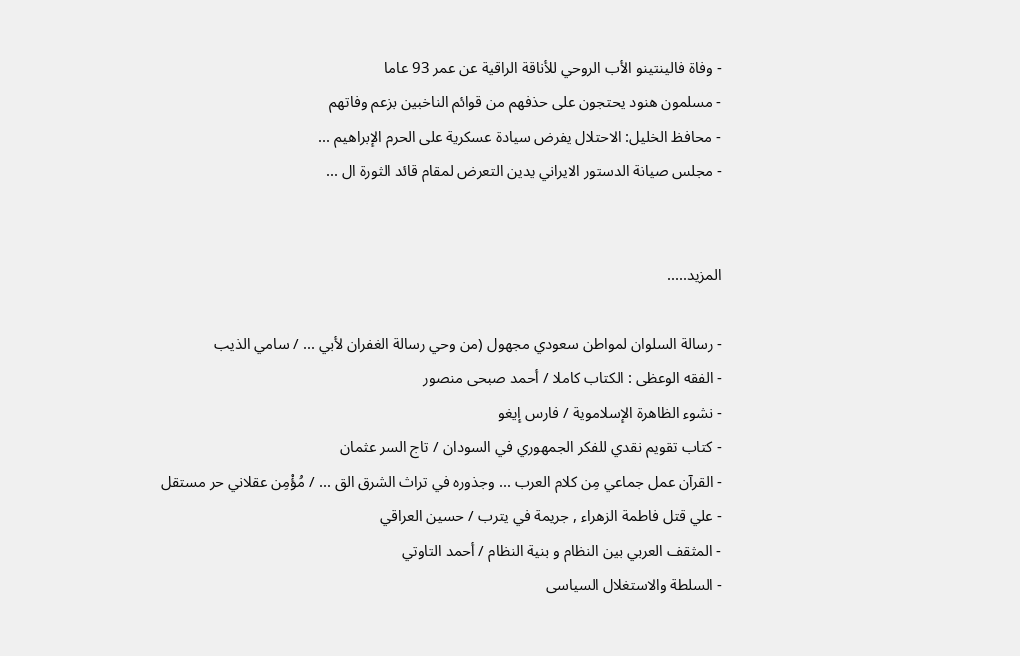- وفاة فالينتينو الأب الروحي للأناقة الراقية عن عمر 93 عاما
- مسلمون هنود يحتجون على حذفهم من قوائم الناخبين بزعم وفاتهم
- محافظ الخليل: الاحتلال يفرض سيادة عسكرية على الحرم الإبراهيم ...
- مجلس صيانة الدستور الايراني يدين التعرض لمقام قائد الثورة ال ...


المزيد.....

- رسالة السلوان لمواطن سعودي مجهول (من وحي رسالة الغفران لأبي ... / سامي الذيب
- الفقه الوعظى : الكتاب كاملا / أحمد صبحى منصور
- نشوء الظاهرة الإسلاموية / فارس إيغو
- كتاب تقويم نقدي للفكر الجمهوري في السودان / تاج السر عثمان
- القرآن عمل جماعي مِن كلام العرب ... وجذوره في تراث الشرق الق ... / مُؤْمِن عقلاني حر مستقل
- علي قتل فاطمة الزهراء , جريمة في يترب / حسين العراقي
- المثقف العربي بين النظام و بنية النظام / أحمد التاوتي
- السلطة والاستغلال السياسى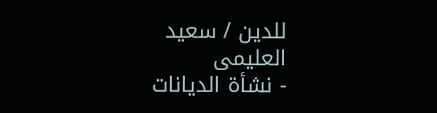للدين / سعيد العليمى
- نشأة الديانات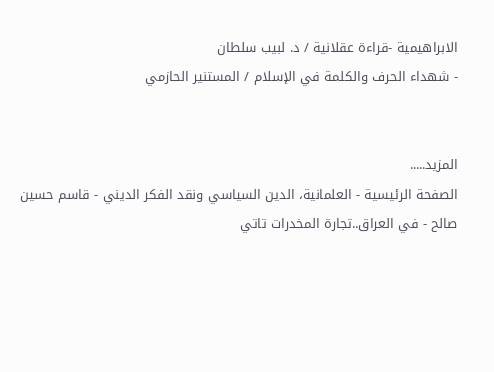الابراهيمية -قراءة عقلانية / د. لبيب سلطان
- شهداء الحرف والكلمة في الإسلام / المستنير الحازمي


المزيد.....
الصفحة الرئيسية - العلمانية، الدين السياسي ونقد الفكر الديني - قاسم حسين صالح - في العراق..تجارة المخدرات تاتي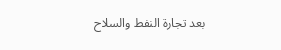بعد تجارة النفط والسلاح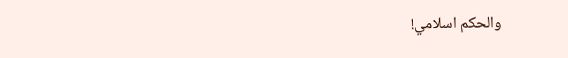والحكم اسلامي!